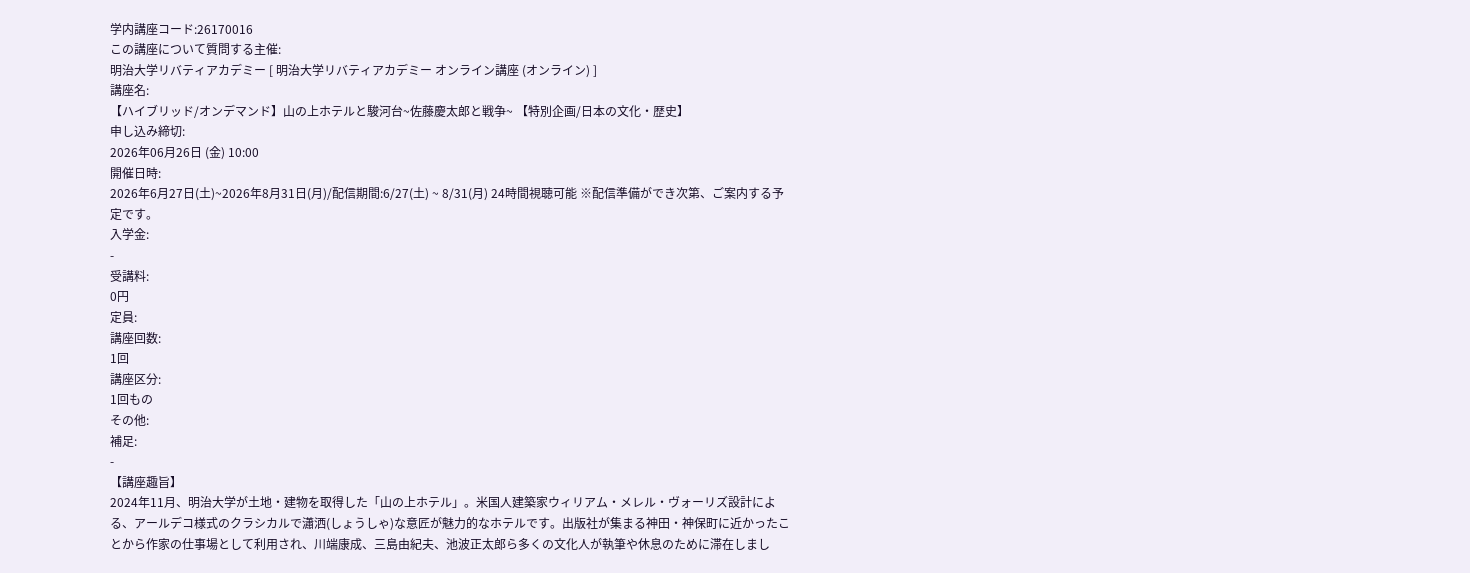学内講座コード:26170016
この講座について質問する主催:
明治大学リバティアカデミー [ 明治大学リバティアカデミー オンライン講座 (オンライン) ]
講座名:
【ハイブリッド/オンデマンド】山の上ホテルと駿河台~佐藤慶太郎と戦争~ 【特別企画/日本の文化・歴史】
申し込み締切:
2026年06月26日 (金) 10:00
開催日時:
2026年6月27日(土)~2026年8月31日(月)/配信期間:6/27(土) ~ 8/31(月) 24時間視聴可能 ※配信準備ができ次第、ご案内する予定です。
入学金:
-
受講料:
0円
定員:
講座回数:
1回
講座区分:
1回もの
その他:
補足:
-
【講座趣旨】
2024年11月、明治大学が土地・建物を取得した「山の上ホテル」。米国人建築家ウィリアム・メレル・ヴォーリズ設計による、アールデコ様式のクラシカルで瀟洒(しょうしゃ)な意匠が魅力的なホテルです。出版社が集まる神田・神保町に近かったことから作家の仕事場として利用され、川端康成、三島由紀夫、池波正太郎ら多くの文化人が執筆や休息のために滞在しまし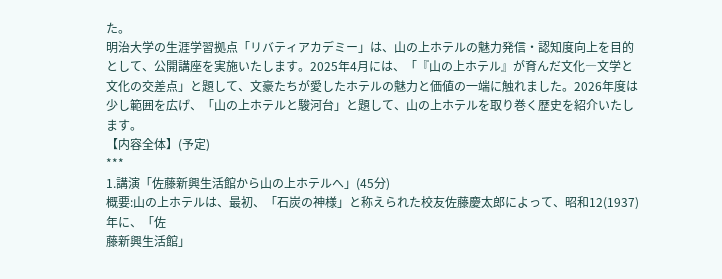た。
明治大学の生涯学習拠点「リバティアカデミー」は、山の上ホテルの魅力発信・認知度向上を目的として、公開講座を実施いたします。2025年4月には、「『山の上ホテル』が育んだ文化―文学と文化の交差点」と題して、文豪たちが愛したホテルの魅力と価値の一端に触れました。2026年度は少し範囲を広げ、「山の上ホテルと駿河台」と題して、山の上ホテルを取り巻く歴史を紹介いたします。
【内容全体】(予定)
***
1.講演「佐藤新興生活館から山の上ホテルへ」(45分)
概要:山の上ホテルは、最初、「石炭の神様」と称えられた校友佐藤慶太郎によって、昭和12(1937)年に、「佐
藤新興生活館」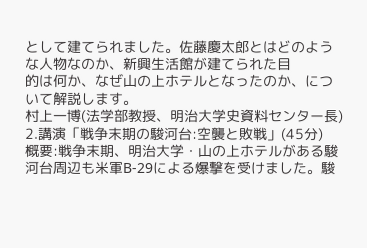として建てられました。佐藤慶太郎とはどのような人物なのか、新興生活館が建てられた目
的は何か、なぜ山の上ホテルとなったのか、について解説します。
村上一博(法学部教授、明治大学史資料センター長)
2.講演「戦争末期の駿河台:空襲と敗戦」(45分)
概要:戦争末期、明治大学・山の上ホテルがある駿河台周辺も米軍B-29による爆撃を受けました。駿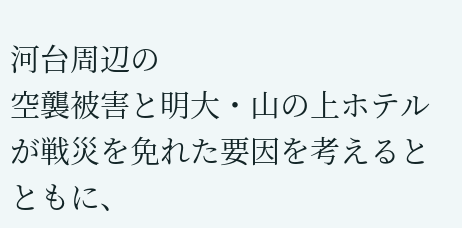河台周辺の
空襲被害と明大・山の上ホテルが戦災を免れた要因を考えるとともに、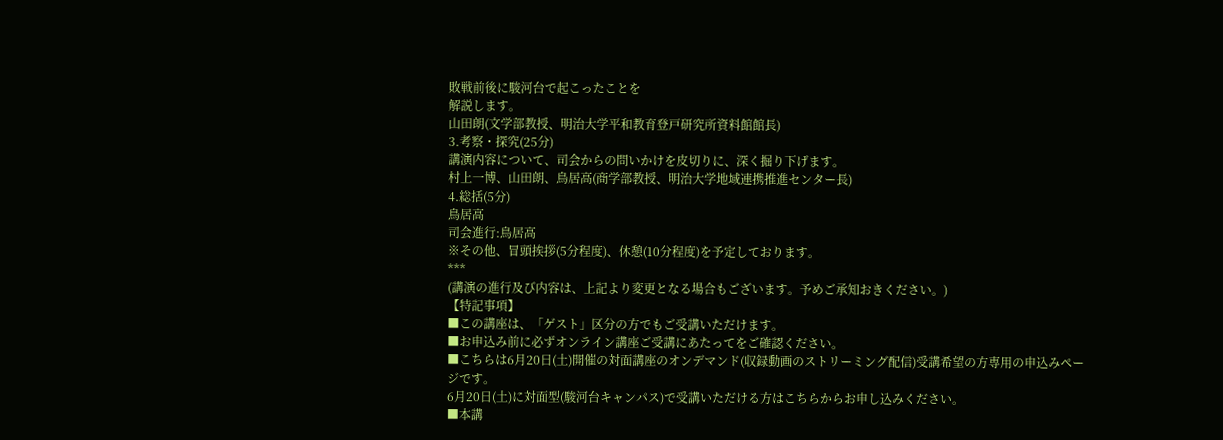敗戦前後に駿河台で起こったことを
解説します。
山田朗(文学部教授、明治大学平和教育登戸研究所資料館館長)
3.考察・探究(25分)
講演内容について、司会からの問いかけを皮切りに、深く掘り下げます。
村上一博、山田朗、鳥居高(商学部教授、明治大学地域連携推進センター長)
4.総括(5分)
鳥居高
司会進行:鳥居高
※その他、冒頭挨拶(5分程度)、休憩(10分程度)を予定しております。
***
(講演の進行及び内容は、上記より変更となる場合もございます。予めご承知おきください。)
【特記事項】
■この講座は、「ゲスト」区分の方でもご受講いただけます。
■お申込み前に必ずオンライン講座ご受講にあたってをご確認ください。
■こちらは6月20日(土)開催の対面講座のオンデマンド(収録動画のストリーミング配信)受講希望の方専用の申込みページです。
6月20日(土)に対面型(駿河台キャンパス)で受講いただける方はこちらからお申し込みください。
■本講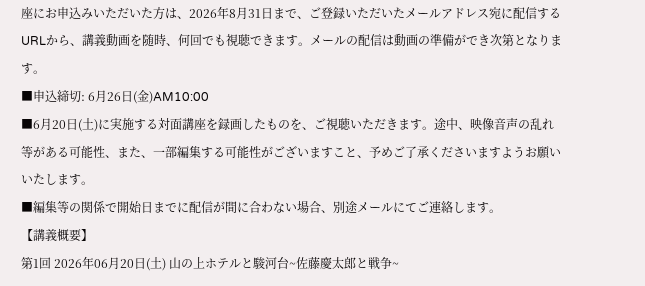座にお申込みいただいた方は、2026年8月31日まで、ご登録いただいたメールアドレス宛に配信するURLから、講義動画を随時、何回でも視聴できます。メールの配信は動画の準備ができ次第となります。
■申込締切: 6月26日(金)AM10:00
■6月20日(土)に実施する対面講座を録画したものを、ご視聴いただきます。途中、映像音声の乱れ等がある可能性、また、一部編集する可能性がございますこと、予めご了承くださいますようお願いいたします。
■編集等の関係で開始日までに配信が間に合わない場合、別途メールにてご連絡します。
【講義概要】
第1回 2026年06月20日(土) 山の上ホテルと駿河台~佐藤慶太郎と戦争~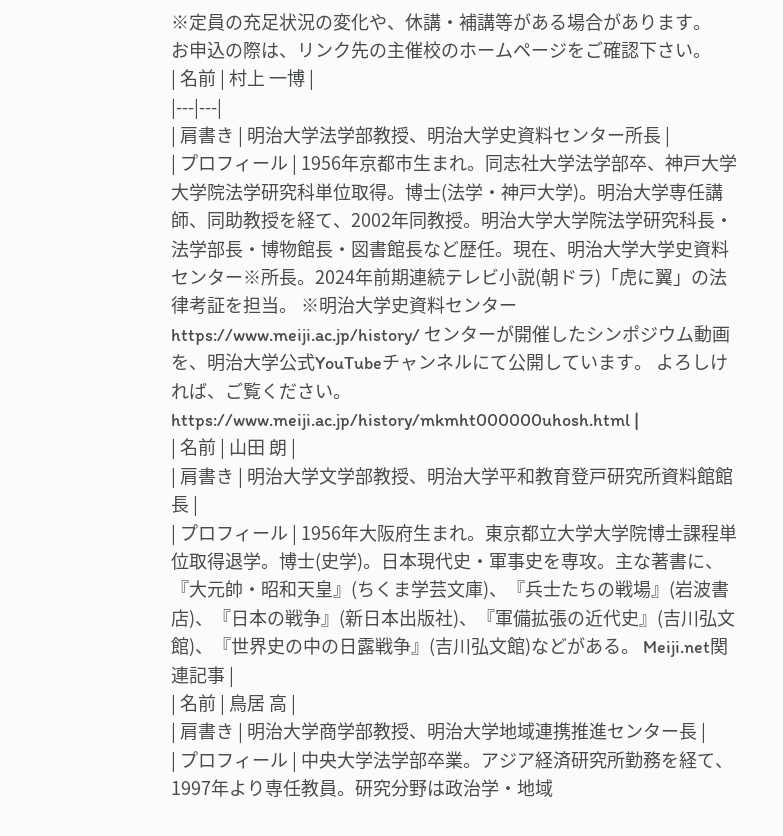※定員の充足状況の変化や、休講・補講等がある場合があります。
お申込の際は、リンク先の主催校のホームページをご確認下さい。
| 名前 | 村上 一博 |
|---|---|
| 肩書き | 明治大学法学部教授、明治大学史資料センター所長 |
| プロフィール | 1956年京都市生まれ。同志社大学法学部卒、神戸大学大学院法学研究科単位取得。博士(法学・神戸大学)。明治大学専任講師、同助教授を経て、2002年同教授。明治大学大学院法学研究科長・法学部長・博物館長・図書館長など歴任。現在、明治大学大学史資料センター※所長。2024年前期連続テレビ小説(朝ドラ)「虎に翼」の法律考証を担当。 ※明治大学史資料センター https://www.meiji.ac.jp/history/ センターが開催したシンポジウム動画を、明治大学公式YouTubeチャンネルにて公開しています。 よろしければ、ご覧ください。 https://www.meiji.ac.jp/history/mkmht000000uhosh.html |
| 名前 | 山田 朗 |
| 肩書き | 明治大学文学部教授、明治大学平和教育登戸研究所資料館館長 |
| プロフィール | 1956年大阪府生まれ。東京都立大学大学院博士課程単位取得退学。博士(史学)。日本現代史・軍事史を専攻。主な著書に、『大元帥・昭和天皇』(ちくま学芸文庫)、『兵士たちの戦場』(岩波書店)、『日本の戦争』(新日本出版社)、『軍備拡張の近代史』(吉川弘文館)、『世界史の中の日露戦争』(吉川弘文館)などがある。 Meiji.net関連記事 |
| 名前 | 鳥居 高 |
| 肩書き | 明治大学商学部教授、明治大学地域連携推進センター長 |
| プロフィール | 中央大学法学部卒業。アジア経済研究所勤務を経て、1997年より専任教員。研究分野は政治学・地域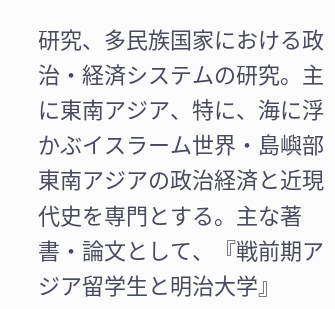研究、多民族国家における政治・経済システムの研究。主に東南アジア、特に、海に浮かぶイスラーム世界・島嶼部東南アジアの政治経済と近現代史を専門とする。主な著書・論文として、『戦前期アジア留学生と明治大学』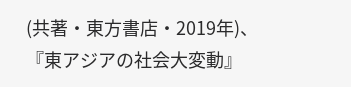(共著・東方書店・2019年)、『東アジアの社会大変動』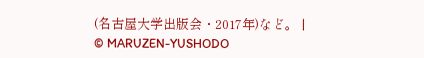(名古屋大学出版会・2017年)など。 |
© MARUZEN-YUSHODO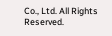Co., Ltd. All Rights Reserved.